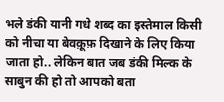भले डंकी यानी गधे शब्द का इस्तेमाल किसी को नीचा या बेवक़ूफ़ दिखाने के लिए किया जाता हो.. लेकिन बात जब डंकी मिल्क के साबुन की हो तो आपको बता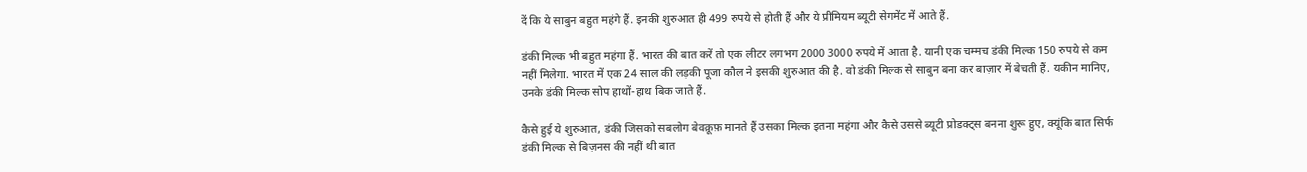दें कि ये साबुन बहुत महंगे हैं. इनकी शुरुआत ही 499 रुपये से होती हैं और ये प्रीमियम ब्यूटी सेगमेंट में आते हैं.

डंकी मिल्क भी बहुत महंगा हैं. भारत की बात करें तो एक लीटर लगभग 2000 3000 रुपये में आता है. यानी एक चम्मच डंकी मिल्क 150 रुपये से कम नहीं मिलेगा. भारत में एक 24 साल की लड़की पूजा कौल ने इसकी शुरुआत की है. वो डंकी मिल्क से साबुन बना कर बाज़ार में बेचती हैं. यकीन मानिए, उनके डंकी मिल्क सोप हाथों-हाथ बिक जाते हैं.

कैसे हुई ये शुरुआत, डंकी जिसको सबलोग बेवक़ूफ़ मानते हैं उसका मिल्क इतना महंगा और कैसे उससे ब्यूटी प्रोडक्ट्स बनना शुरू हुए, क्यूंकि बात सिर्फ डंकी मिल्क से बिज़नस की नहीं थी बात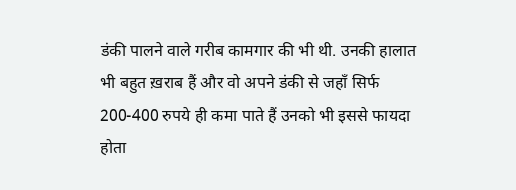डंकी पालने वाले गरीब कामगार की भी थी. उनकी हालात भी बहुत ख़राब हैं और वो अपने डंकी से जहाँ सिर्फ 200-400 रुपये ही कमा पाते हैं उनको भी इससे फायदा होता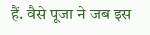हैं. वैसे पूजा ने जब इस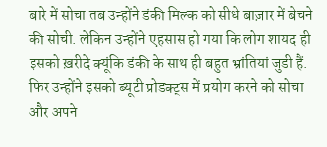बारे में सोचा तब उन्होंने डंकी मिल्क को सीधे बाज़ार में बेचने की सोची. लेकिन उन्होंने एहसास हो गया कि लोग शायद ही इसको ख़रीदे क्यूंकि डंकी के साथ ही बहुत भ्रांतियां जुडी हैं. फिर उन्होंने इसको ब्यूटी प्रोडक्ट्स में प्रयोग करने को सोचा और अपने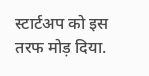स्टार्टअप को इस तरफ मोड़ दिया.